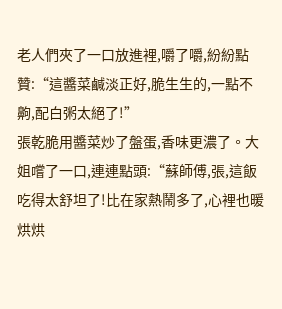老人們夾了一口放進裡,嚼了嚼,紛紛點贊:“這醬菜鹹淡正好,脆生生的,一點不齁,配白粥太絕了!”
張乾脆用醬菜炒了盤蛋,香味更濃了。大姐嚐了一口,連連點頭:“蘇師傅,張,這飯吃得太舒坦了!比在家熱鬧多了,心裡也暖烘烘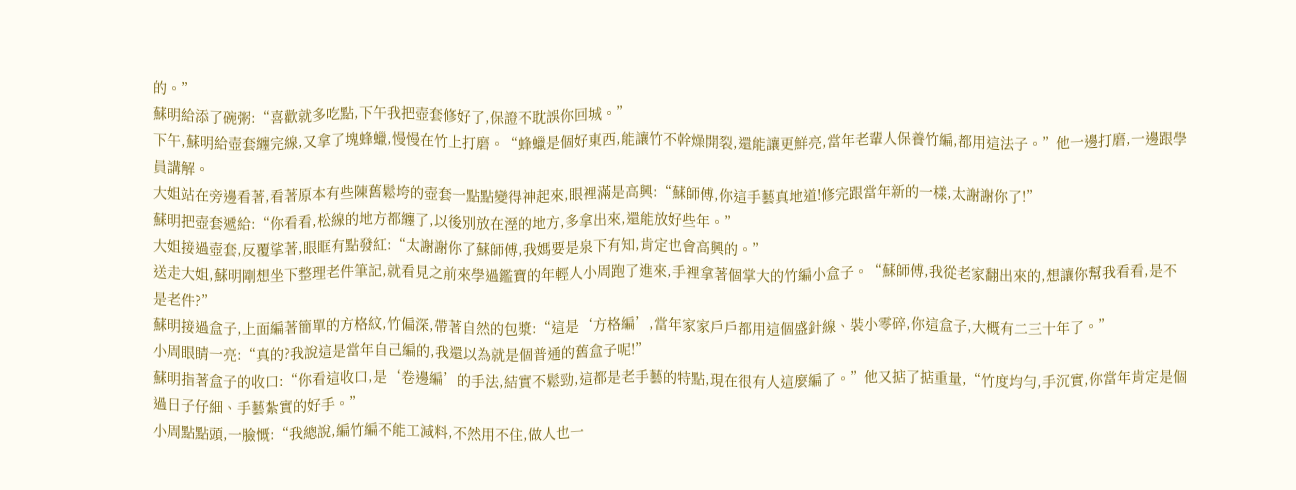的。”
蘇明給添了碗粥:“喜歡就多吃點,下午我把壺套修好了,保證不耽誤你回城。”
下午,蘇明給壺套纏完線,又拿了塊蜂蠟,慢慢在竹上打磨。“蜂蠟是個好東西,能讓竹不幹燥開裂,還能讓更鮮亮,當年老輩人保養竹編,都用這法子。”他一邊打磨,一邊跟學員講解。
大姐站在旁邊看著,看著原本有些陳舊鬆垮的壺套一點點變得神起來,眼裡滿是高興:“蘇師傅,你這手藝真地道!修完跟當年新的一樣,太謝謝你了!”
蘇明把壺套遞給:“你看看,松線的地方都纏了,以後別放在溼的地方,多拿出來,還能放好些年。”
大姐接過壺套,反覆挲著,眼眶有點發紅:“太謝謝你了蘇師傅,我媽要是泉下有知,肯定也會高興的。”
送走大姐,蘇明剛想坐下整理老件筆記,就看見之前來學過鑑寶的年輕人小周跑了進來,手裡拿著個掌大的竹編小盒子。“蘇師傅,我從老家翻出來的,想讓你幫我看看,是不是老件?”
蘇明接過盒子,上面編著簡單的方格紋,竹偏深,帶著自然的包漿:“這是‘方格編’,當年家家戶戶都用這個盛針線、裝小零碎,你這盒子,大概有二三十年了。”
小周眼睛一亮:“真的?我說這是當年自己編的,我還以為就是個普通的舊盒子呢!”
蘇明指著盒子的收口:“你看這收口,是‘卷邊編’的手法,結實不鬆勁,這都是老手藝的特點,現在很有人這麼編了。”他又掂了掂重量,“竹度均勻,手沉實,你當年肯定是個過日子仔細、手藝紮實的好手。”
小周點點頭,一臉慨:“我總說,編竹編不能工減料,不然用不住,做人也一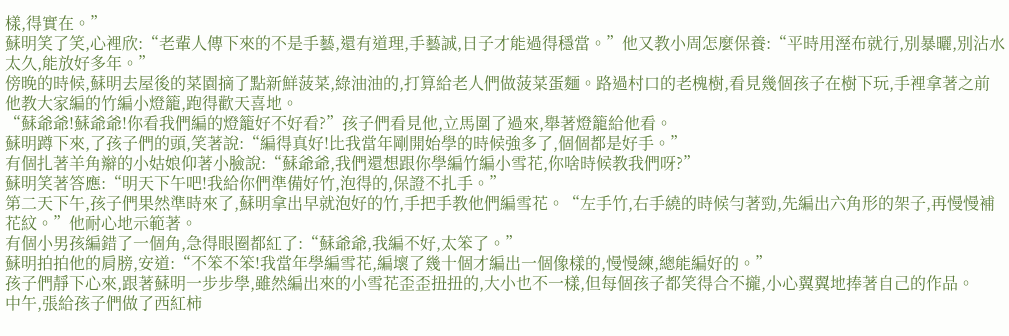樣,得實在。”
蘇明笑了笑,心裡欣:“老輩人傳下來的不是手藝,還有道理,手藝誠,日子才能過得穩當。”他又教小周怎麼保養:“平時用溼布就行,別暴曬,別沾水太久,能放好多年。”
傍晚的時候,蘇明去屋後的菜園摘了點新鮮菠菜,綠油油的,打算給老人們做菠菜蛋麵。路過村口的老槐樹,看見幾個孩子在樹下玩,手裡拿著之前他教大家編的竹編小燈籠,跑得歡天喜地。
“蘇爺爺!蘇爺爺!你看我們編的燈籠好不好看?”孩子們看見他,立馬圍了過來,舉著燈籠給他看。
蘇明蹲下來,了孩子們的頭,笑著說:“編得真好!比我當年剛開始學的時候強多了,個個都是好手。”
有個扎著羊角辮的小姑娘仰著小臉說:“蘇爺爺,我們還想跟你學編竹編小雪花,你啥時候教我們呀?”
蘇明笑著答應:“明天下午吧!我給你們準備好竹,泡得的,保證不扎手。”
第二天下午,孩子們果然準時來了,蘇明拿出早就泡好的竹,手把手教他們編雪花。“左手竹,右手繞的時候勻著勁,先編出六角形的架子,再慢慢補花紋。”他耐心地示範著。
有個小男孩編錯了一個角,急得眼圈都紅了:“蘇爺爺,我編不好,太笨了。”
蘇明拍拍他的肩膀,安道:“不笨不笨!我當年學編雪花,編壞了幾十個才編出一個像樣的,慢慢練,總能編好的。”
孩子們靜下心來,跟著蘇明一步步學,雖然編出來的小雪花歪歪扭扭的,大小也不一樣,但每個孩子都笑得合不攏,小心翼翼地捧著自己的作品。
中午,張給孩子們做了西紅柿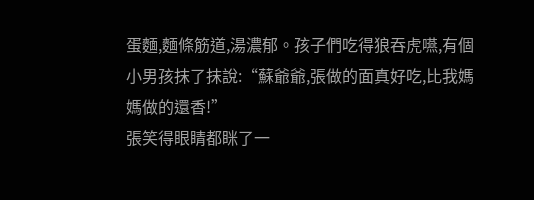蛋麵,麵條筋道,湯濃郁。孩子們吃得狼吞虎嚥,有個小男孩抹了抹說:“蘇爺爺,張做的面真好吃,比我媽媽做的還香!”
張笑得眼睛都眯了一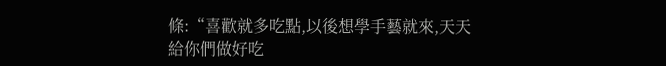條:“喜歡就多吃點,以後想學手藝就來,天天給你們做好吃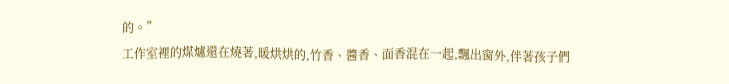的。”
工作室裡的煤爐還在燒著,暖烘烘的,竹香、醬香、面香混在一起,飄出窗外,伴著孩子們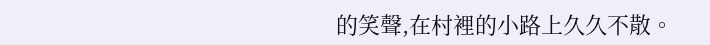的笑聲,在村裡的小路上久久不散。